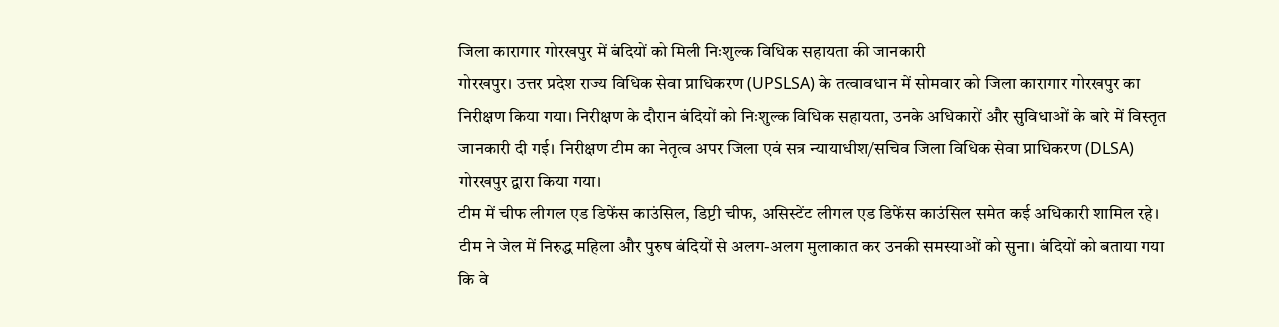जिला कारागार गोरखपुर में बंदियों को मिली निःशुल्क विधिक सहायता की जानकारी
गोरखपुर। उत्तर प्रदेश राज्य विधिक सेवा प्राधिकरण (UPSLSA) के तत्वावधान में सोमवार को जिला कारागार गोरखपुर का निरीक्षण किया गया। निरीक्षण के दौरान बंदियों को निःशुल्क विधिक सहायता, उनके अधिकारों और सुविधाओं के बारे में विस्तृत जानकारी दी गई। निरीक्षण टीम का नेतृत्व अपर जिला एवं सत्र न्यायाधीश/सचिव जिला विधिक सेवा प्राधिकरण (DLSA) गोरखपुर द्वारा किया गया।
टीम में चीफ लीगल एड डिफेंस काउंसिल, डिप्टी चीफ, असिस्टेंट लीगल एड डिफेंस काउंसिल समेत कई अधिकारी शामिल रहे। टीम ने जेल में निरुद्ध महिला और पुरुष बंदियों से अलग-अलग मुलाकात कर उनकी समस्याओं को सुना। बंदियों को बताया गया कि वे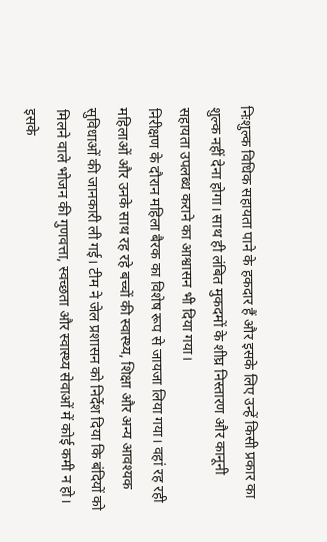निःशुल्क विधिक सहायता पाने के हकदार हैं और इसके लिए उन्हें किसी प्रकार का शुल्क नहीं देना होगा। साथ ही लंबित मुकदमों के शीघ्र निस्तारण और कानूनी सहायता उपलब्ध कराने का आश्वासन भी दिया गया।
निरीक्षण के दौरान महिला बैरक का विशेष रूप से जायजा लिया गया। वहां रह रही महिलाओं और उनके साथ रह रहे बच्चों की स्वास्थ्य, शिक्षा और अन्य आवश्यक सुविधाओं की जानकारी ली गई। टीम ने जेल प्रशासन को निर्देश दिया कि बंदियों को मिलने वाले भोजन की गुणवत्ता, स्वच्छता और स्वास्थ्य सेवाओं में कोई कमी न हो। इसके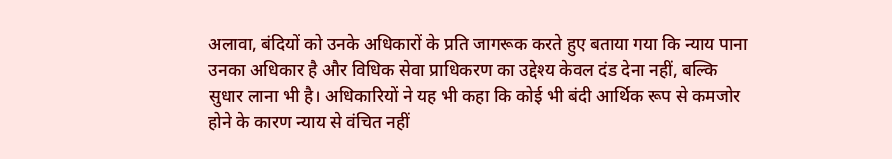अलावा, बंदियों को उनके अधिकारों के प्रति जागरूक करते हुए बताया गया कि न्याय पाना उनका अधिकार है और विधिक सेवा प्राधिकरण का उद्देश्य केवल दंड देना नहीं, बल्कि सुधार लाना भी है। अधिकारियों ने यह भी कहा कि कोई भी बंदी आर्थिक रूप से कमजोर होने के कारण न्याय से वंचित नहीं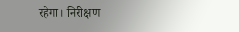रहेगा। निरीक्षण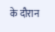के दौरान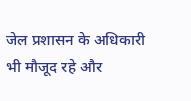जेल प्रशासन के अधिकारी भी मौजूद रहे और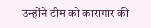उन्होंने टीम को कारागार की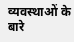व्यवस्थाओं के बारे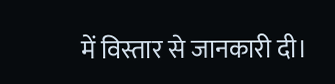में विस्तार से जानकारी दी।